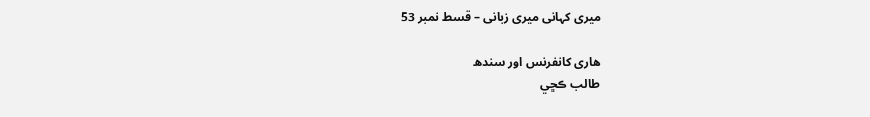میری کہانی میری زبانی – قسط نمبر 53

ھاری کانفرنس اور سندھ
طالب ڪڇي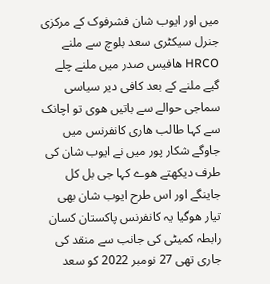میں اور ایوب شان فشرفوک کے مرکزی جنرل سیکٹری سعد بلوچ سے ملنے HRCO ھافیس صدر میں ملنے چلے گیے ملنے کے بعد کافی دیر سیاسی سماجی حوالے سے باتیں ھوی تو اچانک سے کہا طالب ھاری کانفرنس میں جاوگے شکار پور میں نے ایوب شان کی طرف دیکھتے ھوے کہا جی بل کل جاینگے اور اس طرح ایوب شان بھی تیار ھوگیا یہ کانفرنس پاکستان کسان رابطہ کمیٹی کی جانب سے منقد کی جاری تھی 27 نومبر 2022 کو سعد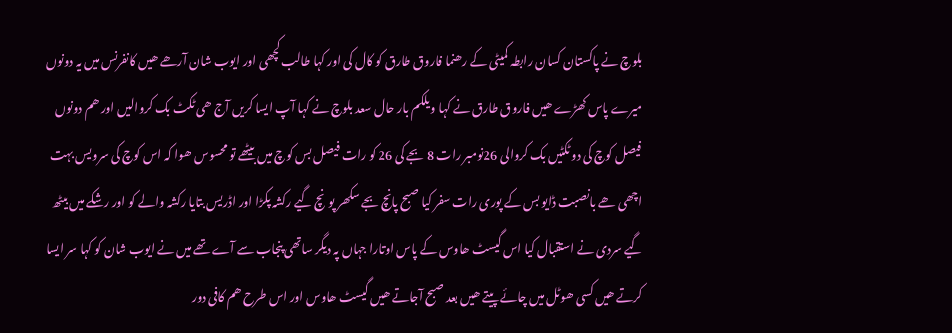بلوچ نے پاکستان کسان رابطہ کمیٹی کے رھنما فاروق طارق کو کال کی اور کہا طالب کچھی اور ایوب شان آرھے ھیں کانفرنس میں یہ دونوں میرے پاس کھڑے ھیں فاروق طارق نے کہا ویلکم بار حال سعد بلوچ نے کہا آپ ایسا کریں آج ھی ٹکٹ بک کروالیں اور ھم دونوں فیصل کوچ کی دو ٹکٹیں بک کروالی 26نومبر رات 8 بجے کی 26 کو رات فیصل بس کوچ میں بیٹھے تو محسوس ھوا کہ اس کوچ کی سرویس بہت اچھی ھے بانصبت ڈایو بس کے پوری رات سفر کیا صبح پانچ بجے سکھر پونچ گیے رکشہ پکڑا اور اڈریس بتایا رکشہ والے کو اور رشکے میں بیٹھ گیے سردی نے استقبال کیا اس گیسٹ ھاوس کے پاس اوتارا جہاں پہ دیگر ساتھی پنجاب سے آے تھے میں نے ایوب شان کو کہا سر ایسا کرتے ھیں کسی ھوٹل میں چائے پیتے ھیں بعد صبح آجاتے ھیں گیسٹ ھاوس اور اس طرح ھم کافی دور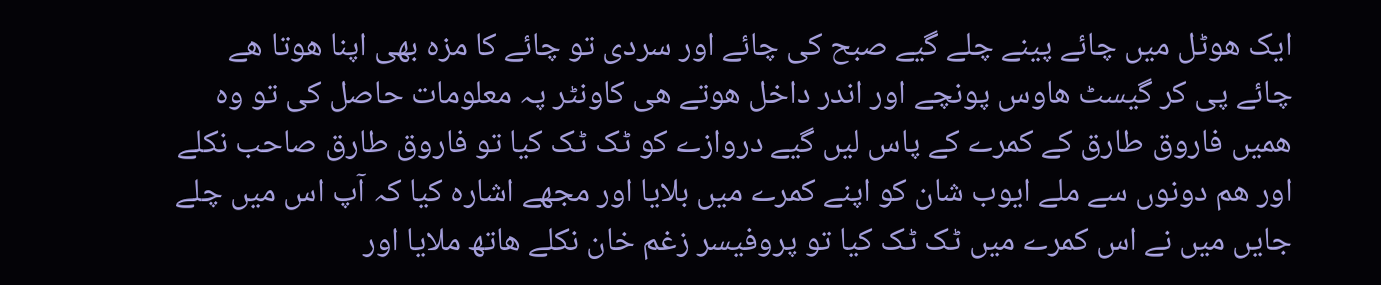ایک ھوٹل میں چائے پینے چلے گیے صبح کی چائے اور سردی تو چائے کا مزہ بھی اپنا ھوتا ھے چائے پی کر گیسٹ ھاوس پونچے اور اندر داخل ھوتے ھی کاونٹر پہ معلومات حاصل کی تو وہ ھمیں فاروق طارق کے کمرے کے پاس لیں گیے دروازے کو ٹک ٹک کیا تو فاروق طارق صاحب نکلے اور ھم دونوں سے ملے ایوب شان کو اپنے کمرے میں بلایا اور مجھے اشارہ کیا کہ آپ اس میں چلے جایں میں نے اس کمرے میں ٹک ٹک کیا تو پروفیسر زغم خان نکلے ھاتھ ملایا اور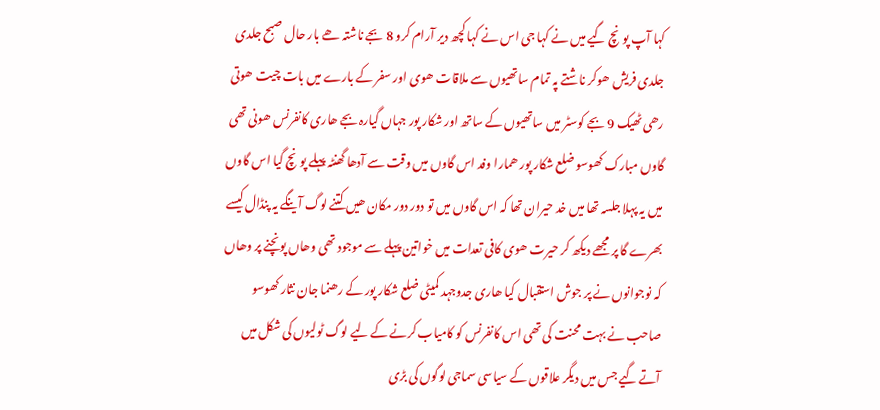کہا آپ پونچ گیے میں نے کہا جی اس نے کہا کچھ دیر آرام کرو 8 بجے ناشتہ ھے بار حال صبح جلدی جلدی فریش ھوکر ناشتے پہ تمام ساتھیوں سے ملاقات ھوی اور سفر کے بارے میں بات چیت ھوتی رھی ٹھیک 9 بجے کوسٹر میں ساتھیوں کے ساتھ اور شکار پور جہاں گیارہ بجے ھاری کانفرنس ھونی تھی گاوں مبارک کھوسو ضلع شکار پور ھمارا وفد اس گاوں میں وقت سے آدھا گھنٹہ پہلے پونچ گیا اس گاوں میں یہ پہلا جلسہ تھا میں خد حیران تھا کہ اس گاوں میں تو دور دور مکان ھیں کتنے لوگ آینگے یہ پنڈال کیسے بھرے گا پر مجھے دیکھ کر حیرت ھوی کافی تعدات میں خواتین پہلے سے موجود تھی وھاں پونچنے پر وھاں کہ نوجوانوں نے پر جوش استقبال کیا ھاری جدوجہد کمیٹی ضلع شکار پور کے رھنما جان نثار کھوسو صاحب نے بہت محنت کی تھی اس کانفرنس کو کامیاب کرنے کے لیے لوگ ٹولیوں کی شکل میں آتے گیے جس میں دیگر علاقوں کے سیاسی سماجی لوگوں کی بڑی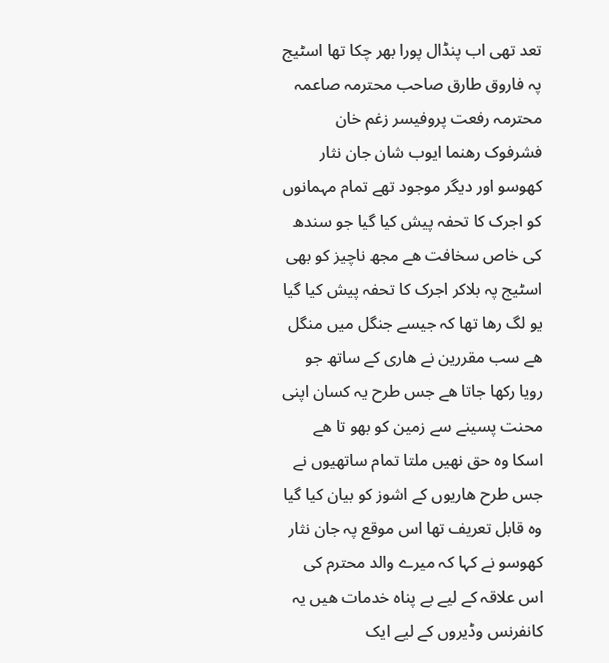تعد تھی اب پنڈال پورا بھر چکا تھا اسٹیج پہ فاروق طارق صاحب محترمہ صاعمہ محترمہ رفعت پروفیسر زغم خان فشرفوک رھنما ایوب شان جان نثار کھوسو اور دیگر موجود تھے تمام مہمانوں کو اجرک کا تحفہ پیش کیا گیا جو سندھ کی خاص سخافت ھے مجھ ناچیز کو بھی اسٹیج پہ بلاکر اجرک کا تحفہ پیش کیا گیا یو لگ رھا تھا کہ جیسے جنگل میں منگل ھے سب مقررین نے ھاری کے ساتھ جو رویا رکھا جاتا ھے جس طرح یہ کسان اپنی محنت پسینے سے زمین کو بھو تا ھے اسکا وہ حق نھیں ملتا تمام ساتھیوں نے جس طرح ھاریوں کے اشوز کو بیان کیا گیا وہ قابل تعریف تھا اس موقع پہ جان نثار کھوسو نے کہا کہ میرے والد محترم کی اس علاقہ کے لیے بے پناہ خدمات ھیں یہ کانفرنس وڈیروں کے لیے ایک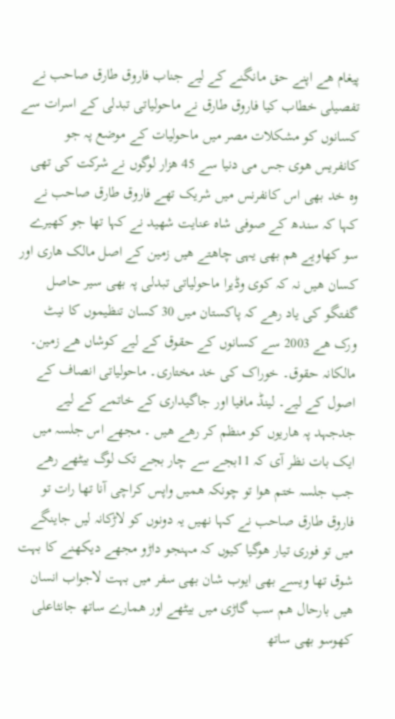پیغام ھے اپنے حق مانگنے کے لیے جناب فاروق طارق صاحب نے تفصیلی خطاب کیا فاروق طارق نے ماحولیاتی تبدلی کے اسرات سے کسانوں کو مشکلات مصر میں ماحولیات کے موضع پہ جو کانفریس ھوی جس می دنیا سے 45 ھزار لوگوں نے شرکت کی تھی وہ خد بھی اس کانفرنس میں شریک تھے فاروق طارق صاحب نے کہا کہ سندھ کے صوفی شاہ عنایت شھید نے کہا تھا جو کھیرے سو کھاویے ھم بھی یہی چاھتے ھیں زمین کے اصل مالک ھاری اور کسان ھیں نہ کہ کوی وڈیرا ماحولیاتی تبدلی پہ بھی سیر حاصل گفتگو کی یاد رھے کہ پاکستان میں 30 کسان تنظیموں کا نیٹ ورک ھے 2003 سے کسانوں کے حقوق کے لیے کوشاں ھے زمین۔ مالکانہ حقوق۔ خوراک کی خد مختاری۔ ماحولیاتی انصاف کے اصول کے لیے۔ لینڈ مافیا اور جاگیداری کے خاتمے کے لیے جدجہد پہ ھاریوں کو منظم کر رھے ھیں ۔ مجھے اس جلسہ میں ایک بات نظر آی کہ 11بجے سے چار بجے تک لوگ بیٹھے رھے جب جلسہ ختم ھوا تو چونکہ ھمیں واپس کراچی آنا تھا رات تو فاروق طارق صاحب نے کہا نھیں یہ دونوں کو لاڑکانہ لیں جاینگے میں تو فوری تیار ھوگیا کیوں کہ مہنجو داڑو مجھے دیکھنے کا بہت شوق تھا ویسے بھی ایوب شان بھی سفر میں بہت لاجواب انسان ھیں بارحال ھم سب گاڑی میں بیٹھے اور ھمارے ساتھ جانثاعلی کھوسو بھی ساتھ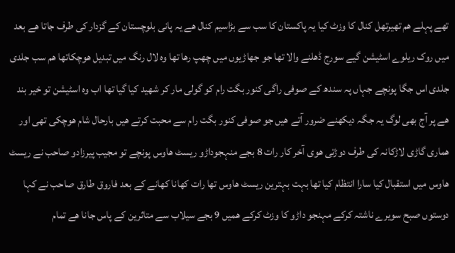تھے پہلے ھم تھیرتھل کنال کا وزٹ کیا یہ پاکستان کا سب سے بڑاسیم کنال ھے یہ پانی بلوچستان کے گزدار کی طرف جاتا ھے بعد میں روک ریلوے اسٹیشن گیے سورج ڈھلنے والا تھا جو جھاڑیوں میں چھپ رھا تھا وہ لال رنگ میں تبدیل ھوچکاتھا ھم سب جلدی جلدی اس جگا پونچے جہاں پہ سندھ کے صوفی راگی کنور بگت رام کو گولی مار کر شھید کیا گیا تھا اب وہ اسٹیشن تو خیر بند ھے پر آج بھی لوگ یہ جگہ دیکھنے ضرور آتے ھیں جو صوفی کنور بگت رام سے محبت کرتے ھیں بارحال شام ھوچکی تھی اور ھماری گاڑی لاڑکانہ کی طرف دوڑتی ھوی آخر کار رات 8 بجے منہجوداڑو ریسٹ ھاوس پونچے تو مجیب پیرزادو صاحب نے ریسٹ ھاوس میں استقبال کیا سارا انتظام کیا تھا بہت بہترین ریسٹ ھاوس تھا رات کھانا کھانے کے بعد فاروق طارق صاحب نے کہا دوستوں صبح سویرے ناشتہ کرکے مہنجو داڑو کا وزٹ کرکے ھمیں 9 بجے سیلاب سے متاثرین کے پاس جانا ھے تمام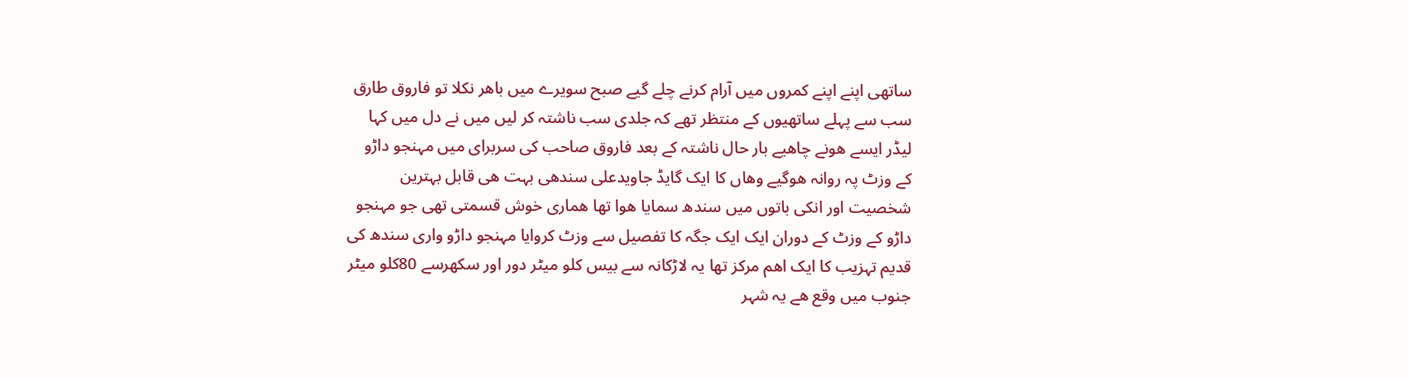ساتھی اپنے اپنے کمروں میں آرام کرنے چلے گیے صبح سویرے میں باھر نکلا تو فاروق طارق سب سے پہلے ساتھیوں کے منتظر تھے کہ جلدی سب ناشتہ کر لیں میں نے دل میں کہا لیڈر ایسے ھونے چاھیے بار حال ناشتہ کے بعد فاروق صاحب کی سربرای میں مہنجو داڑو کے وزٹ پہ روانہ ھوگیے وھاں کا ایک گایڈ جاویدعلی سندھی بہت ھی قابل بہترین شخصیت اور انکی باتوں میں سندھ سمایا ھوا تھا ھماری خوش قسمتی تھی جو مہنجو داڑو کے وزٹ کے دوران ایک ایک جگہ کا تفصیل سے وزٹ کروایا مہنجو داڑو واری سندھ کی قدیم تہزیب کا ایک اھم مرکز تھا یہ لاڑکانہ سے بیس کلو میٹر دور اور سکھرسے 80کلو میٹر جنوب میں وقع ھے یہ شہر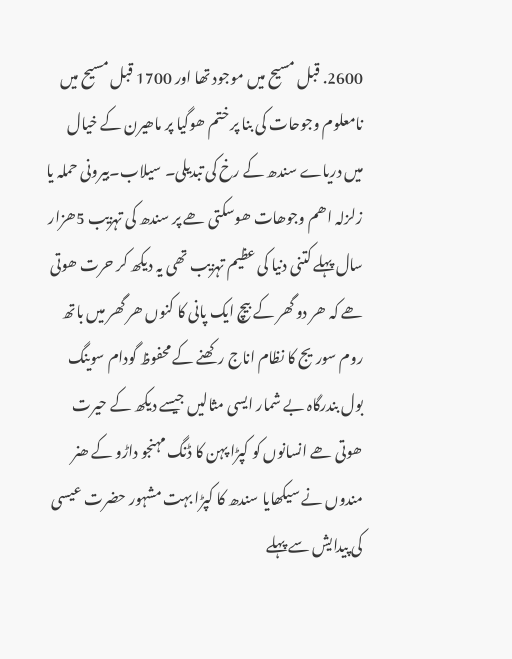2600. قبل مسیح میں موجود تھا اور 1700 قبل مسیح میں نامعلوم وجوحات کی بنا پر ختم ھوگیا پر ماھیرن کے خیال میں دریاے سندھ کے رخ کی تبدیلی۔ سیلاب۔بیرونی حملہ یا زلزلہ اھم وجوھات ھوسکتی ھے پر سندھ کی تہزیب 5ھزار سال پہلے کتنی دنیا کی عظیم تہزیب تھی یہ دیکھ کر حرت ھوتی ھے کہ ھر دو گھر کے بیچ ایک پانی کا کنوں ھر گھر میں باتھ روم سوریج کا نظام اناج رکھنے کے محفوظ گودام سوینگ بول بندرگاہ بے شمار ایسی مثالیں جیسے دیکھ کے حیرت ھوتی ھے انسانوں کو کپڑا پہن کا ڈنگ مہنجو داڑو کے ھنر مندوں نے سیکھایا سندھ کا کپڑا بہت مشہور حضرت عیسی کی پیدایش سے پہلے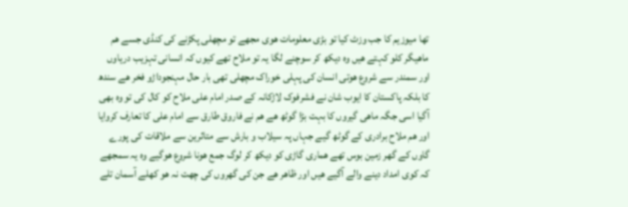تھا میوزیم کا جب وزٹ کیا تو بڑی معلومات ھوی مجھے تو مچھلی پکڑنے کی کنڈی جسے ھم ماھیگر کلو کہتے ھیں وہ دیکھ کر سوچنے لگا یہ تو ملاح تھے کیوں کہ انسانی تہزیب دریاوں اور سمندر سے شروع ھوتی انسان کی پہلی خوراک مچھلی تھی بار حال مہنجوداڑو فخر ھے سندھ کا بلکہ پاکستان کا ایوب شان نے فشرفوک لاڑکانہ کے صدر امام علی ملاح کو کال کی تو وہ بھی آگیا اسی جگہ ماھی گیروں کا بہت بڑا گوٹھ ھے ھم نے فاروق طارق سے امام علی کا تعارف کروایا اور ھم ملاح برادری کے گوٹھ گیے جہاں پہ سیلاب و بارش سے متاثرین سے ملاقات کی پورے گاوں کے گھر زمین بوس تھے ھماری گاڑی کو دیکھ کر لوگ جمع ھونا شروع ھوگیے وہ یہ سمجھے کہ کوی امداد دینے والے آگیے ھیں اور ظاھر ھے جن کی گھروں کی چھت نہ ھو کھلے آسمان تلے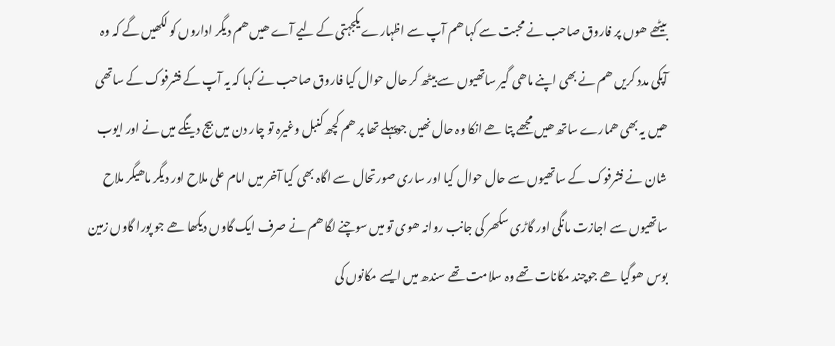بیٹھے ھوں پر فاروق صاحب نے محبت سے کہا ھم آپ سے اظہارے یکجہتی کے لیے آے ھیں ھم دیگر اداروں کو لکھیں گے کہ وہ آپکی مدد کریں ھم نے بھی اپنے ماھی گیر ساتھیوں سے بیٹھ کر حال حوال کیا فاروق صاحب نے کہا کہ یہ آپ کے فشرفوک کے ساتھی ھیں یہ بھی ھمارے ساتھ ھیں مجھے پتا ھے انکا وہ حال نھیں جوپہلے تھا پر ھم کچھ کنبل وغیرہ تو چار دن میں بیج دینگے میں نے اور ایوب شان نے فشرفوک کے ساتھیوں سے حال حوال کیا اور ساری صورتحال سے اگاہ بھی کیا آخر میں امام علی ملاح اور دیگر ماھیگر ملاح ساتھیوں سے اجازت مانگی اور گاڑی سکھر کی جانب روانہ ھوی تو میں سوچنے لگا ھم نے صرف ایک گاوں دیکھا ھے جو پورا گاوں زمین بوس ھوگیا ھے جوچند مکانات تھے وہ سلامت تھے سندھ میں ایسے مکانوں کی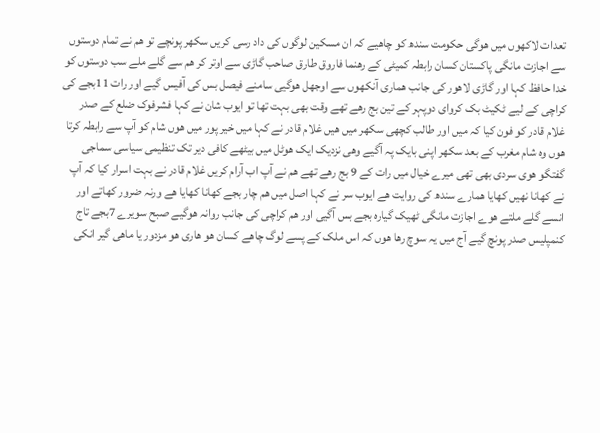تعدات لاکھوں میں ھوگی حکومت سندھ کو چاھیے کہ ان مسکین لوگوں کی داد رسی کریں سکھر پونچے تو ھم نے تمام دوستوں سے اجازت مانگی پاکستان کسان رابطہ کمیٹی کے رھنما فاروق طارق صاحب گاڑی سے اوتر کر ھم سے گلے ملے سب دوستوں کو خدا حافظ کہا اور گاڑی لاھور کی جانب ھماری آنکھوں سے اوجھل ھوگیی سامنے فیصل بس کی آفیس گیے اور رات 11بجے کی کراچی کے لیے ٹکیٹ بک کروای دوپہر کے تین بج رھے تھے وقت بھی بہت تھا تو ایوب شان نے کہا فشرفوک ضلع کے صدر غلام قادر کو فون کیا کہ میں اور طالب کچھی سکھر میں ھیں غلام قادر نے کہا میں خیر پور میں ھوں شام کو آپ سے رابطہ کرتا ھوں وہ شام مغرب کے بعد سکھر اپنی بایک پہ آگیے وھی نزدیک ایک ھوٹل میں بیٹھے کافی دیر تک تنظیمی سیاسی سماجی گفتگو ھوی سردی بھی تھی میرے خیال میں رات کے 9 بج رھے تھے ھم نے آپ اب آرام کریں غلام قادر نے بہت اسرار کیا کہ آپ نے کھانا نھیں کھایا ھمارے سندھ کی روایت ھے ایوب سر نے کہا اصل میں ھم چار بجے کھانا کھایا ھے ورنہ ضرور کھاتے اور انسے گلے ملتے ھوے اجازت مانگی ٹھیک گیارہ بجے بس آگیی اور ھم کراچی کی جانب روانہ ھوگیے صبح سویرے 7بجے تاج کنمپلیس صدر پونچ گیے آج میں یہ سوچ رھا ھوں کہ اس ملک کے پسے لوگ چاھے کسان ھو ھاری ھو مزدور یا ماھی گیر انکی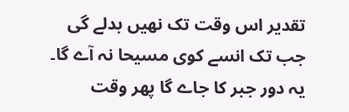تقدیر اس وقت تک نھیں بدلے گی جب تک انسے کوی مسیحا نہ آے گا۔ یہ دور جبر کا جاے گا پھر وقت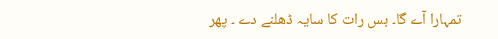تمہارا آے گا۔ بس رات کا سایہ ڈھلنے دے ۔ پھر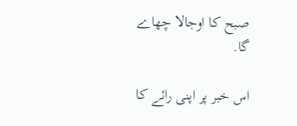صبح کا اوجالا چھاے گا.

اس خبر پر اپنی رائے کا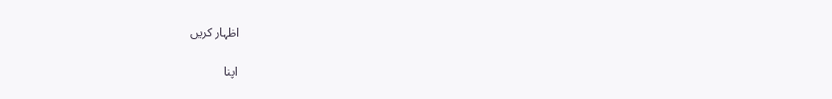اظہار کریں

اپنا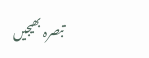تبصرہ بھیجیں